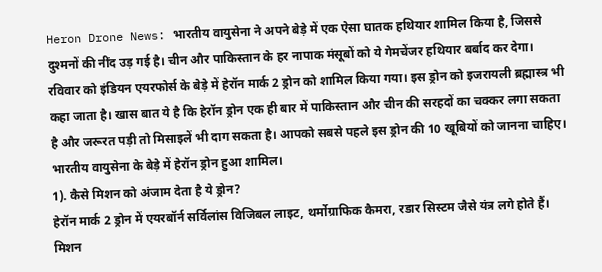Heron Drone News: भारतीय वायुसेना ने अपने बेड़े में एक ऐसा घातक हथियार शामिल किया है, जिससे दुश्मनों की नींद उड़ गई है। चीन और पाकिस्तान के हर नापाक मंसूबों को ये गेमचेंजर हथियार बर्बाद कर देगा। रविवार को इंडियन एयरफोर्स के बेड़े में हेरॉन मार्क 2 ड्रोन को शामिल किया गया। इस ड्रोन को इजरायली ब्रह्मास्त्र भी कहा जाता है। खास बात ये है कि हेरॉन ड्रोन एक ही बार में पाकिस्तान और चीन की सरहदों का चक्कर लगा सकता है और जरूरत पड़ी तो मिसाइलें भी दाग सकता है। आपको सबसे पहले इस ड्रोन की 10 खूबियों को जानना चाहिए।
भारतीय वायुसेना के बेड़े में हेरॉन ड्रोन हुआ शामिल।
1). कैसे मिशन को अंजाम देता है ये ड्रोन?
हेरॉन मार्क 2 ड्रोन में एयरबॉर्न सर्विलांस विजिबल लाइट, थर्मोग्राफिक कैमरा, रडार सिस्टम जैसे यंत्र लगे होते हैं। मिशन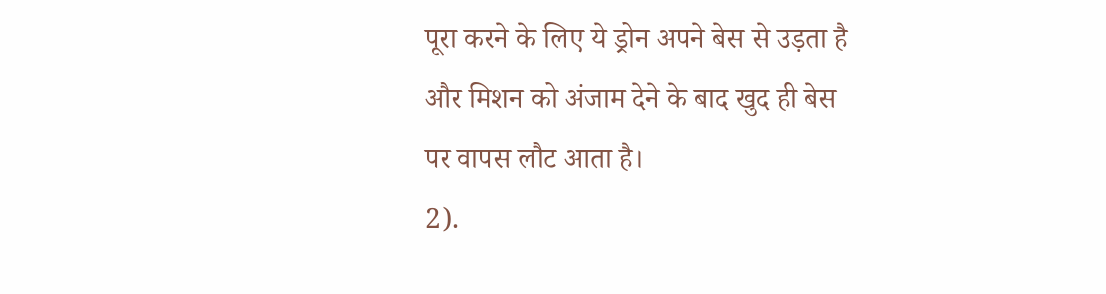पूरा करने के लिए ये ड्रोन अपने बेस से उड़ता है और मिशन को अंजाम देने के बाद खुद ही बेस पर वापस लौट आता है।
2).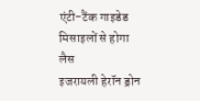एंटी-टैंक गाइडेड मिसाइलों से होगा लैस
इजरायली हेरॉन ड्रोन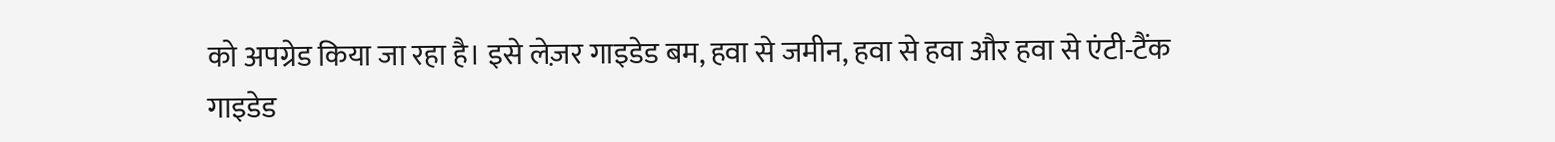को अपग्रेड किया जा रहा है। इसे लेज़र गाइडेड बम, हवा से जमीन, हवा से हवा और हवा से एंटी-टैंक गाइडेड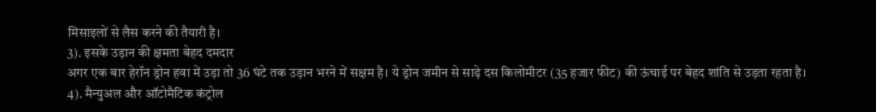मिसाइलों से लैस करने की तैयारी है।
3). इसके उड़ान की क्षमता बेहद दमदार
अगर एक बार हेरॉन ड्रोन हवा में उड़ा तो 36 घंटे तक उड़ान भरने में सक्षम है। ये ड्रोन जमीन से साढ़े दस किलोमीटर (35 हजार फीट) की ऊंचाई पर बेहद शांति से उड़ता रहता है।
4). मैन्युअल और ऑटोमैटिक कंट्रोल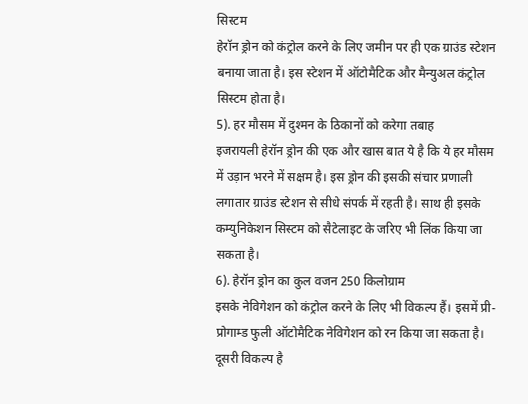सिस्टम
हेरॉन ड्रोन को कंट्रोल करने के लिए जमीन पर ही एक ग्राउंड स्टेशन बनाया जाता है। इस स्टेशन में ऑटोमैटिक और मैन्युअल कंट्रोल सिस्टम होता है।
5). हर मौसम में दुश्मन के ठिकानों को करेगा तबाह
इजरायली हेरॉन ड्रोन की एक और खास बात ये है कि ये हर मौसम में उड़ान भरने में सक्षम है। इस ड्रोन की इसकी संचार प्रणाली लगातार ग्राउंड स्टेशन से सीधे संपर्क में रहती है। साथ ही इसके कम्युनिकेशन सिस्टम को सैटेलाइट के जरिए भी लिंक किया जा सकता है।
6). हेरॉन ड्रोन का कुल वजन 250 किलोग्राम
इसके नेविगेशन को कंट्रोल करने के लिए भी विकल्प हैं। इसमें प्री-प्रोगाम्ड फुली ऑटोमैटिक नेविगेशन को रन किया जा सकता है। दूसरी विकल्प है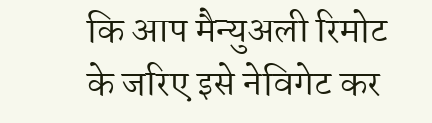कि आप मैन्युअली रिमोट के जरिए इसे नेविगेट कर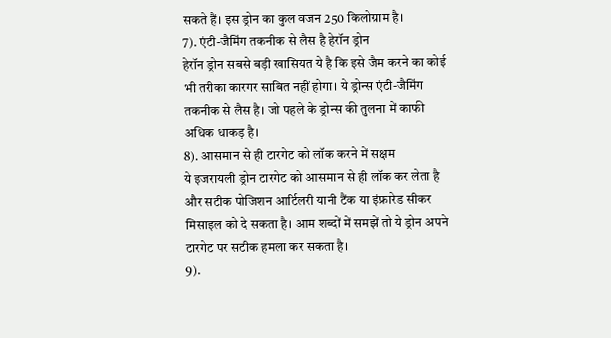सकते हैं। इस ड्रोन का कुल वजन 250 किलोग्राम है।
7). एंटी-जैमिंग तकनीक से लैस है हेरॉन ड्रोन
हेरॉन ड्रोन सबसे बड़ी खासियत ये है कि इसे जैम करने का कोई भी तरीका कारगर साबित नहीं होगा। ये ड्रोन्स एंटी-जैमिंग तकनीक से लैस है। जो पहले के ड्रोन्स की तुलना में काफी अधिक धाकड़ है।
8). आसमान से ही टारगेट को लॉक करने में सक्षम
ये इजरायली ड्रोन टारगेट को आसमान से ही लॉक कर लेता है और सटीक पोजिशन आर्टिलरी यानी टैंक या इंफ्रारेड सीकर मिसाइल को दे सकता है। आम शब्दों में समझें तो ये ड्रोन अपने टारगेट पर सटीक हमला कर सकता है।
9).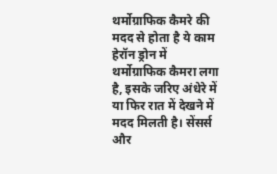थर्मोग्राफिक कैमरे की मदद से होता है ये काम
हेरॉन ड्रोन में थर्मोग्राफिक कैमरा लगा है, इसके जरिए अंधेरे में या फिर रात में देखने में मदद मिलती है। सेंसर्स और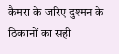कैमरा के जरिए दुश्मन के ठिकानों का सही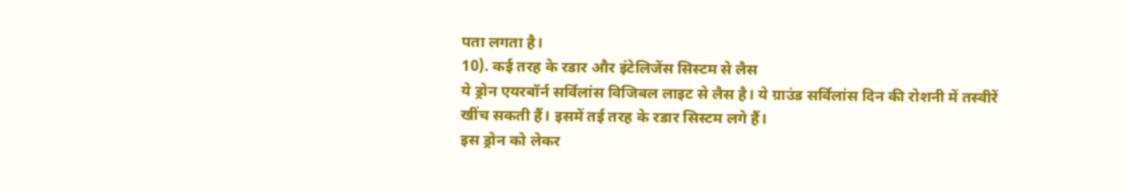पता लगता है।
10). कई तरह के रडार और इंटेलिजेंस सिस्टम से लैस
ये ड्रोन एयरबॉर्न सर्विलांस विजिबल लाइट से लैस है। ये ग्राउंड सर्विलांस दिन की रोशनी में तस्वीरें खींच सकती हैं। इसमें तई तरह के रडार सिस्टम लगे हैं।
इस ड्रोन को लेकर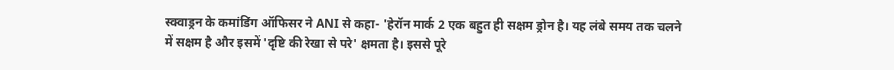स्क्वाड्रन के कमांडिंग ऑफिसर ने ANI से कहा- 'हेरॉन मार्क 2 एक बहुत ही सक्षम ड्रोन है। यह लंबे समय तक चलने में सक्षम है और इसमें 'दृष्टि की रेखा से परे' क्षमता है। इससे पूरे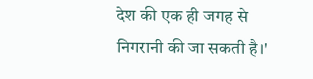देश की एक ही जगह से निगरानी की जा सकती है।'